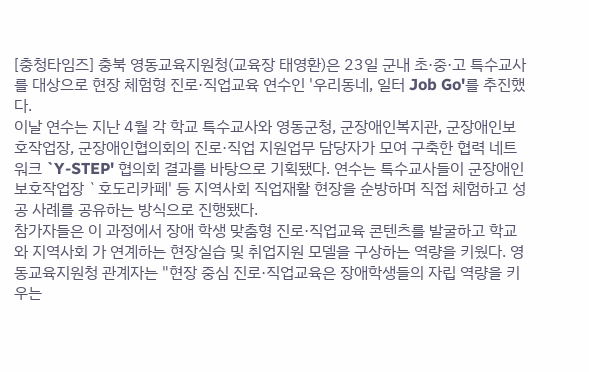[충청타임즈] 충북 영동교육지원청(교육장 태영환)은 23일 군내 초·중·고 특수교사를 대상으로 현장 체험형 진로·직업교육 연수인 '우리동네, 일터 Job Go'를 추진했다.
이날 연수는 지난 4월 각 학교 특수교사와 영동군청, 군장애인복지관, 군장애인보호작업장, 군장애인협의회의 진로·직업 지원업무 담당자가 모여 구축한 협력 네트워크 `Y-STEP' 협의회 결과를 바탕으로 기획됐다. 연수는 특수교사들이 군장애인보호작업장 `호도리카페' 등 지역사회 직업재활 현장을 순방하며 직접 체험하고 성공 사례를 공유하는 방식으로 진행됐다.
참가자들은 이 과정에서 장애 학생 맞춤형 진로·직업교육 콘텐츠를 발굴하고 학교와 지역사회 가 연계하는 현장실습 및 취업지원 모델을 구상하는 역량을 키웠다. 영동교육지원청 관계자는 "현장 중심 진로·직업교육은 장애학생들의 자립 역량을 키우는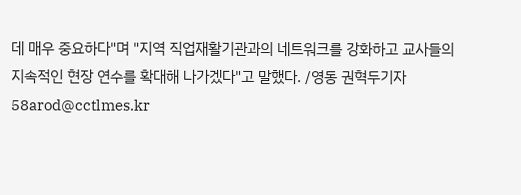데 매우 중요하다"며 "지역 직업재활기관과의 네트워크를 강화하고 교사들의 지속적인 현장 연수를 확대해 나가겠다"고 말했다. /영동 권혁두기자 58arod@cctlmes.kr